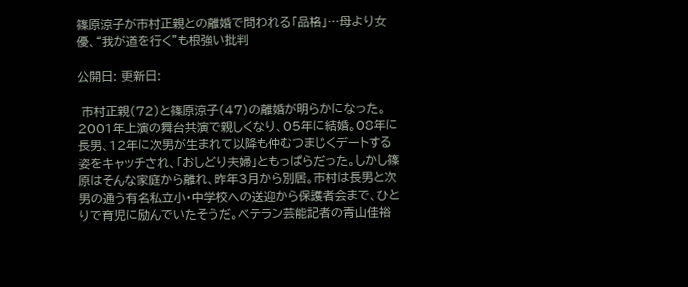篠原涼子が市村正親との離婚で問われる「品格」…母より女優、“我が道を行く”も根強い批判

公開日: 更新日:

 市村正親(72)と篠原涼子(47)の離婚が明らかになった。2001年上演の舞台共演で親しくなり、05年に結婚。08年に長男、12年に次男が生まれて以降も仲むつまじくデートする姿をキャッチされ、「おしどり夫婦」ともっぱらだった。しかし篠原はそんな家庭から離れ、昨年3月から別居。市村は長男と次男の通う有名私立小・中学校への送迎から保護者会まで、ひとりで育児に励んでいたそうだ。ベテラン芸能記者の青山佳裕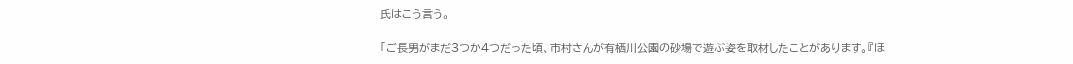氏はこう言う。

「ご長男がまだ3つか4つだった頃、市村さんが有栖川公園の砂場で遊ぶ姿を取材したことがあります。『ほ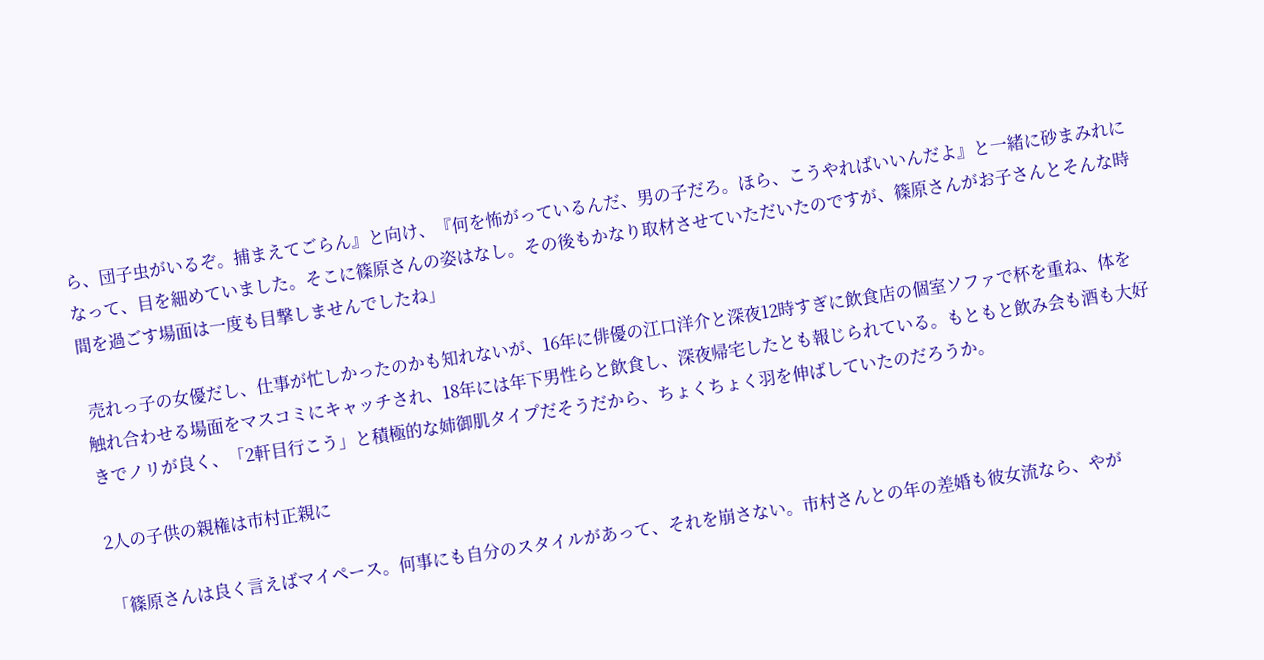ら、団子虫がいるぞ。捕まえてごらん』と向け、『何を怖がっているんだ、男の子だろ。ほら、こうやればいいんだよ』と一緒に砂まみれになって、目を細めていました。そこに篠原さんの姿はなし。その後もかなり取材させていただいたのですが、篠原さんがお子さんとそんな時間を過ごす場面は一度も目撃しませんでしたね」

 売れっ子の女優だし、仕事が忙しかったのかも知れないが、16年に俳優の江口洋介と深夜12時すぎに飲食店の個室ソファで杯を重ね、体を触れ合わせる場面をマスコミにキャッチされ、18年には年下男性らと飲食し、深夜帰宅したとも報じられている。もともと飲み会も酒も大好きでノリが良く、「2軒目行こう」と積極的な姉御肌タイプだそうだから、ちょくちょく羽を伸ばしていたのだろうか。

2人の子供の親権は市村正親に

「篠原さんは良く言えばマイペース。何事にも自分のスタイルがあって、それを崩さない。市村さんとの年の差婚も彼女流なら、やが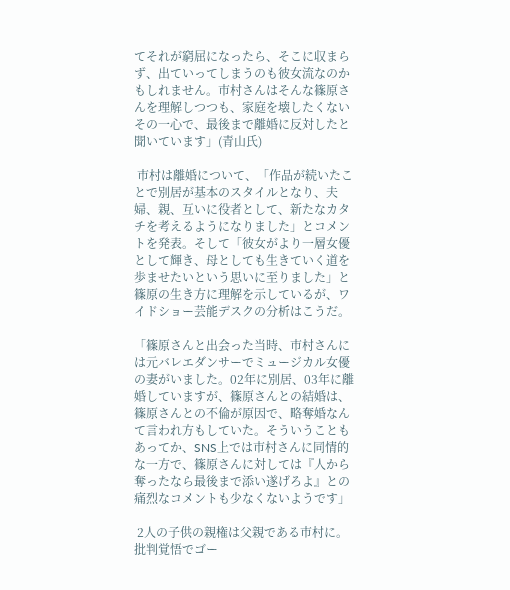てそれが窮屈になったら、そこに収まらず、出ていってしまうのも彼女流なのかもしれません。市村さんはそんな篠原さんを理解しつつも、家庭を壊したくないその一心で、最後まで離婚に反対したと聞いています」(青山氏)

 市村は離婚について、「作品が続いたことで別居が基本のスタイルとなり、夫婦、親、互いに役者として、新たなカタチを考えるようになりました」とコメントを発表。そして「彼女がより一層女優として輝き、母としても生きていく道を歩ませたいという思いに至りました」と篠原の生き方に理解を示しているが、ワイドショー芸能デスクの分析はこうだ。

「篠原さんと出会った当時、市村さんには元バレエダンサーでミュージカル女優の妻がいました。02年に別居、03年に離婚していますが、篠原さんとの結婚は、篠原さんとの不倫が原因で、略奪婚なんて言われ方もしていた。そういうこともあってか、SNS上では市村さんに同情的な一方で、篠原さんに対しては『人から奪ったなら最後まで添い遂げろよ』との痛烈なコメントも少なくないようです」

 2人の子供の親権は父親である市村に。批判覚悟でゴー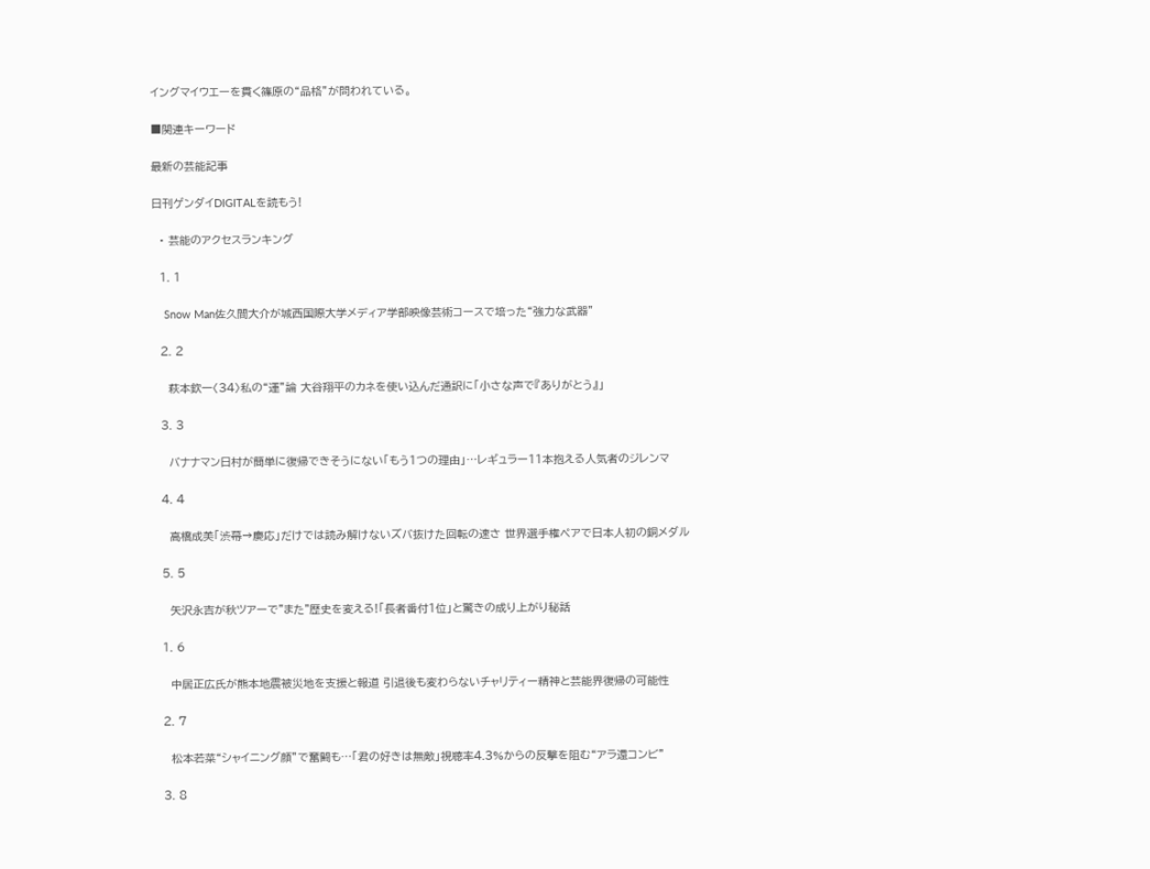イングマイウエーを貫く篠原の“品格”が問われている。

■関連キーワード

最新の芸能記事

日刊ゲンダイDIGITALを読もう!

  • 芸能のアクセスランキング

  1. 1

    Snow Man佐久間大介が城西国際大学メディア学部映像芸術コースで培った“強力な武器”

  2. 2

    萩本欽一〈34〉私の“運”論 大谷翔平のカネを使い込んだ通訳に「小さな声で『ありがとう』」

  3. 3

    バナナマン日村が簡単に復帰できそうにない「もう1つの理由」…レギュラー11本抱える人気者のジレンマ

  4. 4

    高橋成美「渋幕→慶応」だけでは読み解けないズバ抜けた回転の速さ 世界選手権ペアで日本人初の銅メダル

  5. 5

    矢沢永吉が秋ツアーで"また"歴史を変える!「長者番付1位」と驚きの成り上がり秘話

  1. 6

    中居正広氏が熊本地震被災地を支援と報道 引退後も変わらないチャリティー精神と芸能界復帰の可能性

  2. 7

    松本若菜“シャイニング顔”で奮闘も…「君の好きは無敵」視聴率4.3%からの反撃を阻む“アラ還コンビ”

  3. 8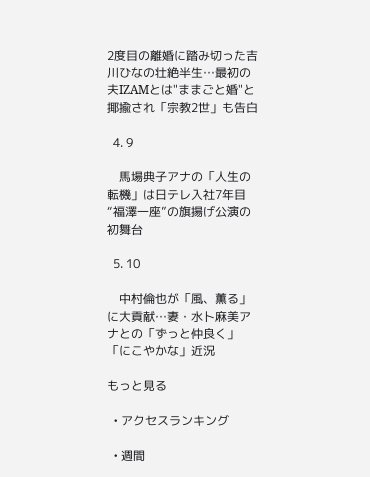2度目の離婚に踏み切った吉川ひなの壮絶半生…最初の夫IZAMとは"ままごと婚"と揶揄され「宗教2世」も告白

  4. 9

    馬場典子アナの「人生の転機」は日テレ入社7年目“福澤一座”の旗揚げ公演の初舞台

  5. 10

    中村倫也が「風、薫る」に大貢献…妻・水卜麻美アナとの「ずっと仲良く」「にこやかな」近況

もっと見る

  • アクセスランキング

  • 週間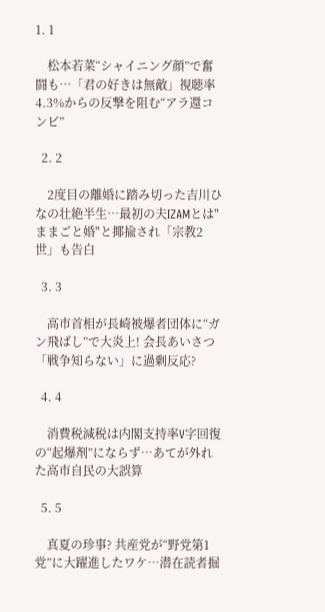1. 1

    松本若菜“シャイニング顔”で奮闘も…「君の好きは無敵」視聴率4.3%からの反撃を阻む“アラ還コンビ”

  2. 2

    2度目の離婚に踏み切った吉川ひなの壮絶半生…最初の夫IZAMとは"ままごと婚"と揶揄され「宗教2世」も告白

  3. 3

    高市首相が長崎被爆者団体に“ガン飛ばし”で大炎上! 会長あいさつ「戦争知らない」に過剰反応?

  4. 4

    消費税減税は内閣支持率V字回復の“起爆剤”にならず…あてが外れた高市自民の大誤算

  5. 5

    真夏の珍事? 共産党が“野党第1党”に大躍進したワケ…潜在読者掘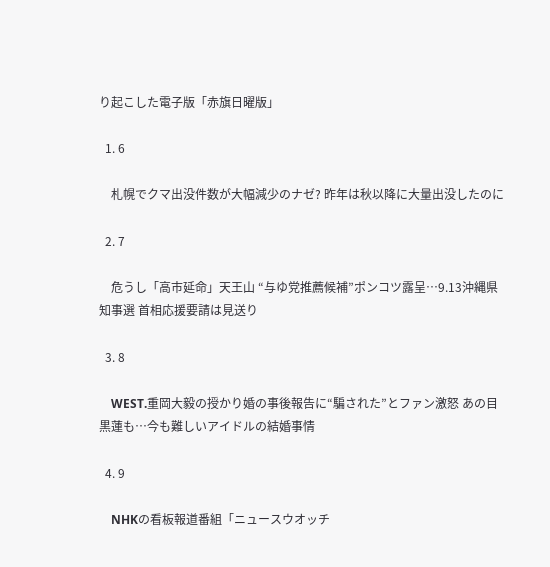り起こした電子版「赤旗日曜版」

  1. 6

    札幌でクマ出没件数が大幅減少のナゼ? 昨年は秋以降に大量出没したのに

  2. 7

    危うし「高市延命」天王山 “与ゆ党推薦候補”ポンコツ露呈…9.13沖縄県知事選 首相応援要請は見送り

  3. 8

    WEST.重岡大毅の授かり婚の事後報告に“騙された”とファン激怒 あの目黒蓮も…今も難しいアイドルの結婚事情

  4. 9

    NHKの看板報道番組「ニュースウオッチ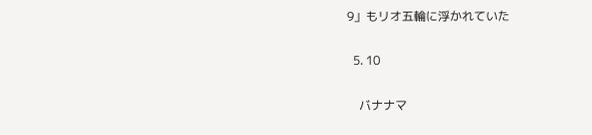9」もリオ五輪に浮かれていた

  5. 10

    バナナマ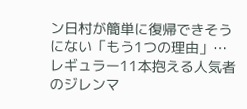ン日村が簡単に復帰できそうにない「もう1つの理由」…レギュラー11本抱える人気者のジレンマ